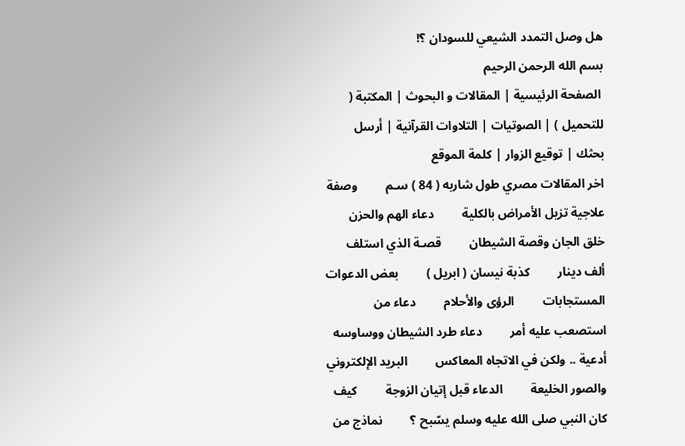هل وصل التمدد الشيعي للسودان ؟!
بسم الله الرحمن الرحيم
 الصفحة الرئيسية | المقالات و البحوث | المكتبة ( للتحميل ) | الصوتيات | التلاوات القرآنية | أرسل بحثك | توقيع الزوار | كلمة الموقع
اخر المقالات مصري طول شاربه ( 84 ) سـم         وصفة علاجية تزيل الأمراض بالكلية         دعاء الهم والحزن         خلق الجان وقصة الشيطان         قصـة الذي استلف ألف دينار         كذبة نيسان ( ابريل )         بعض الدعوات المستجابات         الرؤى والأحلام         دعاء من استصعب عليه أمر         دعاء طرد الشيطان ووساوسه         أدعية .. ولكن في الاتجاه المعاكس         البريد الإلكتروني والصور الخليعة         الدعاء قبل إتيان الزوجة         كيف كان النبي صلى الله عليه وسلم يسّبح ؟         نماذج من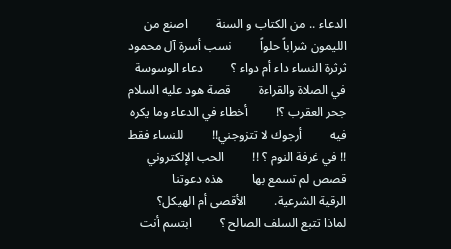الدعاء .. من الكتاب و السنة         اصنع من الليمون شراباً حلواً         نسب أسرة آل محمود         ثرثرة النساء داء أم دواء ؟         دعاء الوسوسة في الصلاة والقراءة         قصة هود عليه السلام         جحر العقرب ؟!         أخطاء في الدعاء وما يكره فيه         أرجوك لا تتزوجني!!         للنساء فقط !! في غرفة النوم ؟ !!         الحب الإلكتروني         قصص لم تسمع بها         هذه دعوتنا         الرقية الشرعية.         الأقصى أم الهيكل؟         لماذا تتبع السلف الصالح ؟         ابتسم أنت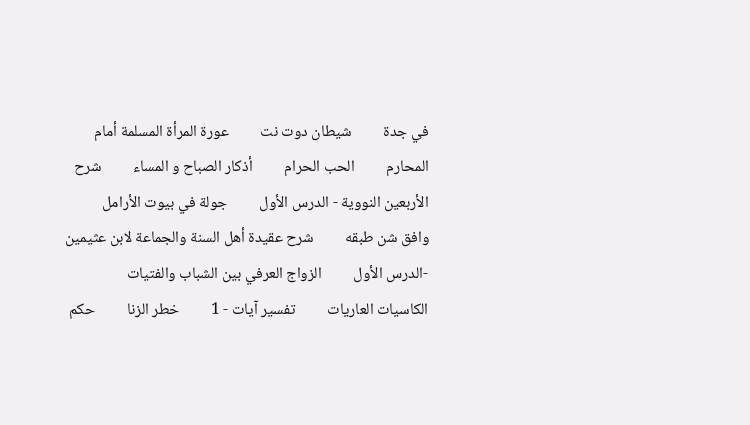في جدة         شيطان دوت نت         عورة المرأة المسلمة أمام المحارم         الحب الحرام         أذكار الصباح و المساء         شرح الأربعين النووية - الدرس الأول         جولة في بيوت الأرامل         وافق شن طبقه         شرح عقيدة أهل السنة والجماعة لابن عثيمين -الدرس الأول         الزواج العرفي بين الشباب والفتيات         الكاسيات العاريات         تفسير آيات - 1         خطر الزنا         حكم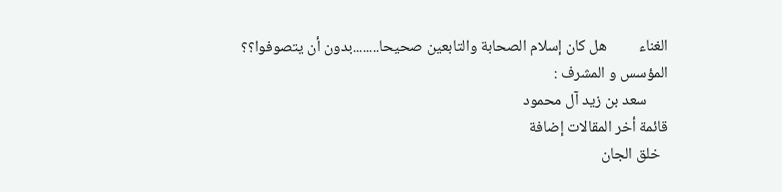الغناء         هل كان إسلام الصحابة والتابعين صحيحا........بدون أن يتصوفوا؟؟
المؤسس و المشرف :
      سعد بن زيد آل محمود
قائمة أخر المقالات إضافة
  خلق الجان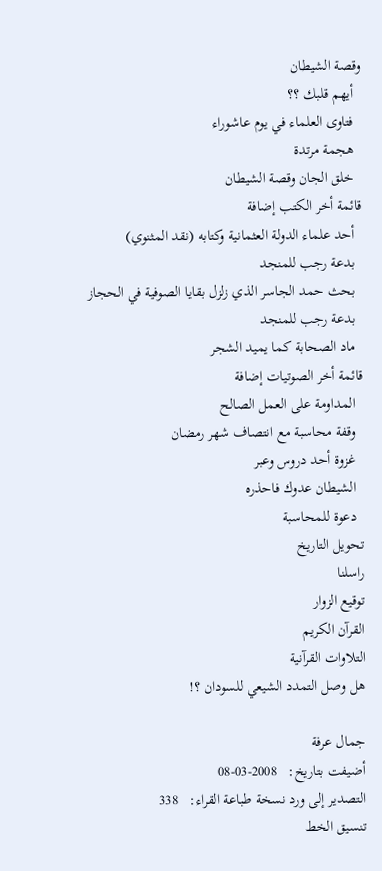وقصة الشيطان
  أيهم قلبك ؟؟
  فتاوى العلماء في يوم عاشوراء
  هجمة مرتدة
  خلق الجان وقصة الشيطان
قائمة أخر الكتب إضافة
  أحد علماء الدولة العثمانية وكتابه (نقد المثنوي)
  بدعة رجب للمنجد
  بحث حمد الجاسر الذي زلزل بقايا الصوفية في الحجاز
  بدعة رجب للمنجد
  ماد الصحابة كما يميد الشجر
قائمة أخر الصوتيات إضافة
  المداومة على العمل الصالح
  وقفة محاسبة مع انتصاف شهر رمضان
  غزوة أحد دروس وعبر
  الشيطان عدوك فاحذره
  دعوة للمحاسبة
تحويل التاريخ
راسلنا
توقيع الزوار
القرآن الكريم
التلاوات القرآنية
هل وصل التمدد الشيعي للسودان ؟!

جمال عرفة
أضيفت بتاريخ:   2008-03-08
التصدير إلى ورد نسخة طباعة القراء:   338
تنسيق الخط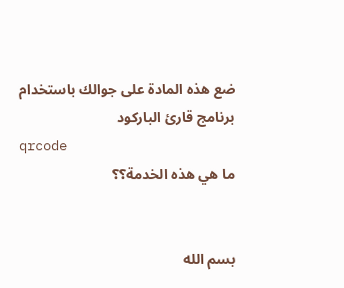ضع هذه المادة على جوالك باستخدام برنامج قارئ الباركود
qrcode
ما هي هذه الخدمة؟؟


بسم الله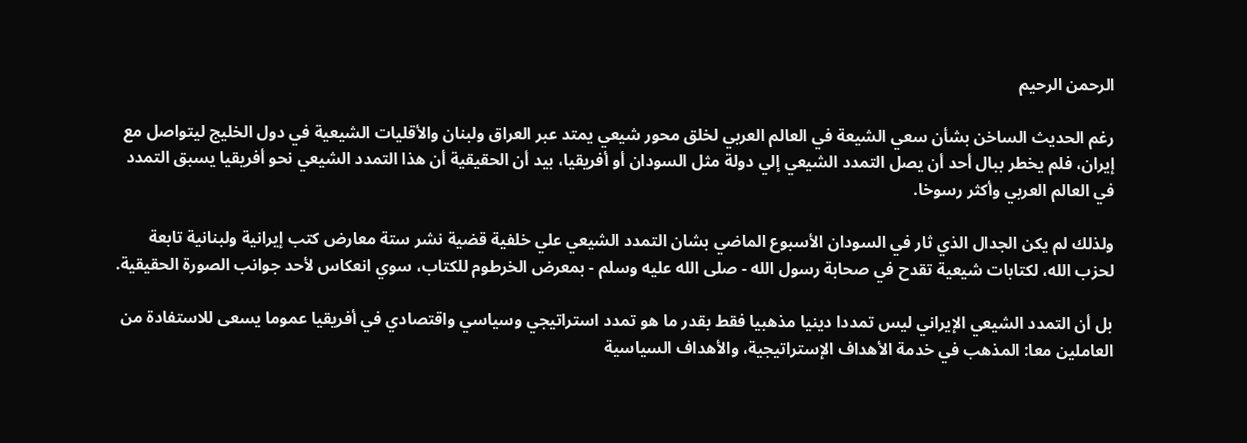الرحمن الرحيم

رغم الحديث الساخن بشأن سعي الشيعة في العالم العربي لخلق محور شيعي يمتد عبر العراق ولبنان والأقليات الشيعية في دول الخليج ليتواصل مع إيران، فلم يخطر ببال أحد أن يصل التمدد الشيعي إلي دولة مثل السودان أو أفريقيا، بيد أن الحقيقية أن هذا التمدد الشيعي نحو أفريقيا يسبق التمدد في العالم العربي وأكثر رسوخا.

ولذلك لم يكن الجدال الذي ثار في السودان الأسبوع الماضي بشان التمدد الشيعي علي خلفية قضية نشر ستة معارض كتب إيرانية ولبنانية تابعة لحزب الله، لكتابات شيعية تقدح في صحابة رسول الله - صلى الله عليه وسلم - بمعرض الخرطوم للكتاب، سوي انعكاس لأحد جوانب الصورة الحقيقية.

بل أن التمدد الشيعي الإيراني ليس تمددا دينيا مذهبيا فقط بقدر ما هو تمدد استراتيجي وسياسي واقتصادي في أفريقيا عموما يسعى للاستفادة من العاملين معا: المذهب في خدمة الأهداف الإستراتيجية، والأهداف السياسية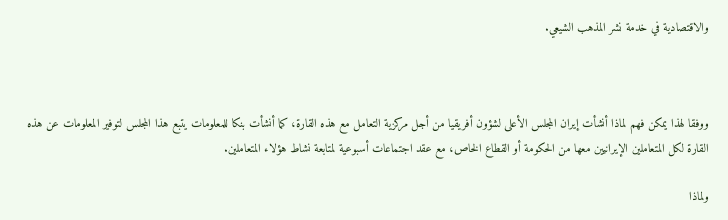والاقتصادية في خدمة نشر المذهب الشيعي.



ووفقا لهذا يمكن فهم لماذا أنشأت إيران المجلس الأعلى لشؤون أفريقيا من أجل مركزية التعامل مع هذه القارة، كما أنشأت بنكا للمعلومات يتبع هذا المجلس لتوفير المعلومات عن هذه القارة لكل المتعاملين الإيرانيين معها من الحكومة أو القطاع الخاص، مع عقد اجتماعات أسبوعية لمتابعة نشاط هؤلاء المتعاملين.

ولماذا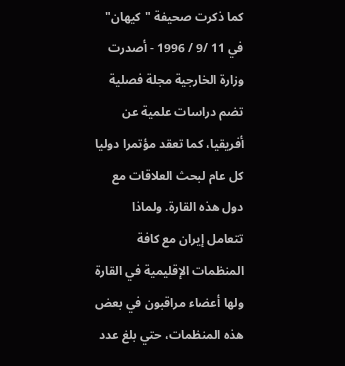كما ذكرت صحيفة "كيهان" في 11 /9 / 1996 - أصدرت وزارة الخارجية مجلة فصلية تضم دراسات علمية عن أفريقيا، كما تعقد مؤتمرا دوليا كل عام لبحث العلاقات مع دول هذه القارة. ولماذا تتعامل إيران مع كافة المنظمات الإقليمية في القارة ولها أعضاء مراقبون في بعض هذه المنظمات، حتي بلغ عدد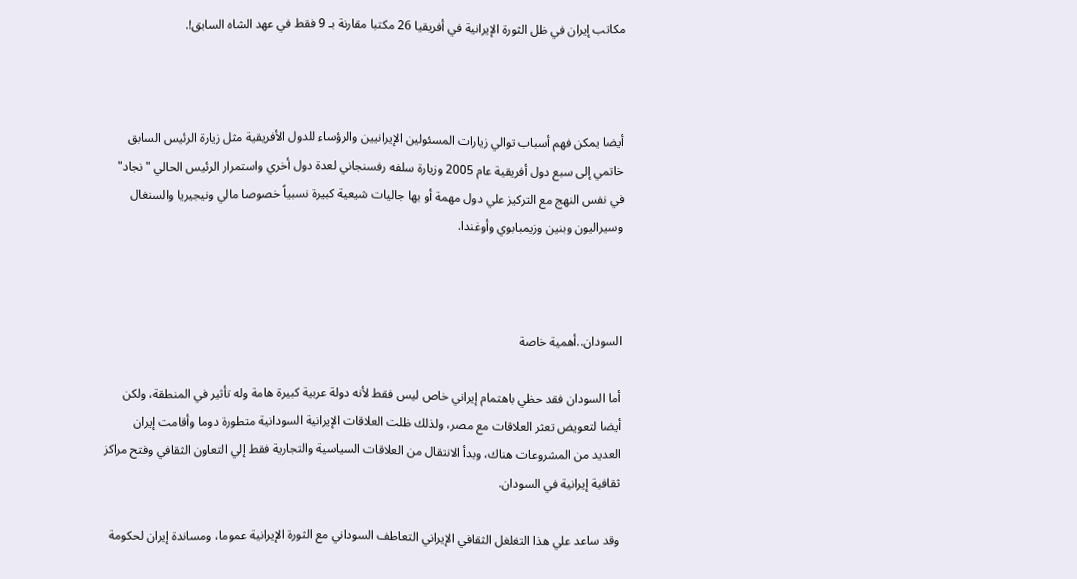مكاتب إيران في ظل الثورة الإيرانية في أفريقيا 26 مكتبا مقارنة بـ 9 فقط في عهد الشاه السابق!.



أيضا يمكن فهم أسباب توالي زيارات المسئولين الإيرانيين والرؤساء للدول الأفريقية مثل زيارة الرئيس السابق خاتمي إلى سبع دول أفريقية عام 2005 وزيارة سلفه رفسنجاني لعدة دول أخري واستمرار الرئيس الحالي "نجاد" في نفس النهج مع التركيز علي دول مهمة أو بها جاليات شيعية كبيرة نسبياً خصوصا مالي ونيجيريا والسنغال وسيراليون وبنين وزيمبابوي وأوغندا.



السودان..أهمية خاصة

أما السودان فقد حظي باهتمام إيراني خاص ليس فقط لأنه دولة عربية كبيرة هامة وله تأثير في المنطقة، ولكن أيضا لتعويض تعثر العلاقات مع مصر، ولذلك ظلت العلاقات الإيرانية السودانية متطورة دوما وأقامت إيران العديد من المشروعات هناك، وبدأ الانتقال من العلاقات السياسية والتجارية فقط إلي التعاون الثقافي وفتح مراكز ثقافية إيرانية في السودان.

وقد ساعد علي هذا التغلغل الثقافي الإيراني التعاطف السوداني مع الثورة الإيرانية عموما، ومساندة إيران لحكومة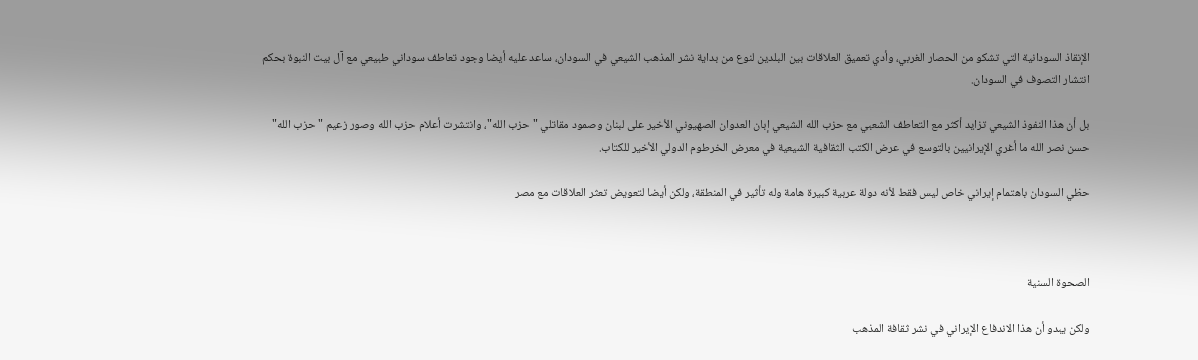الإنقاذ السودانية التي تشكو من الحصار الغربي، وأدي تعميق العلاقات بين البلدين لنوع من بداية نشر المذهب الشيعي في السودان، ساعد عليه أيضا وجود تعاطف سوداني طبيعي مع آل بيت النبوة بحكم انتشار التصوف في السودان.

بل أن هذا النفوذ الشيعي تزايد أكثر مع التعاطف الشعبي مع حزب الله الشيعي إبان العدوان الصهيوني الأخير على لبنان وصمود مقاتلي "حزب الله"، وانتشرت أعلام حزب الله وصور زعيم "حزب الله" حسن نصر الله ما أغري الإيرانيين بالتوسع في عرض الكتب الثقافية الشيعية في معرض الخرطوم الدولي الأخير للكتاب.

حظي السودان باهتمام إيراني خاص ليس فقط لأنه دولة عربية كبيرة هامة وله تأثير في المنطقة، ولكن أيضا لتعويض تعثر العلاقات مع مصر



الصحوة السنية

ولكن يبدو أن هذا الاندفاع الإيراني في نشر ثقافة المذهب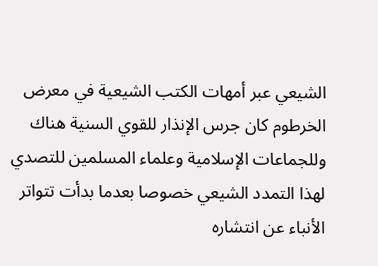الشيعي عبر أمهات الكتب الشيعية في معرض الخرطوم كان جرس الإنذار للقوي السنية هناك وللجماعات الإسلامية وعلماء المسلمين للتصدي لهذا التمدد الشيعي خصوصا بعدما بدأت تتواتر الأنباء عن انتشاره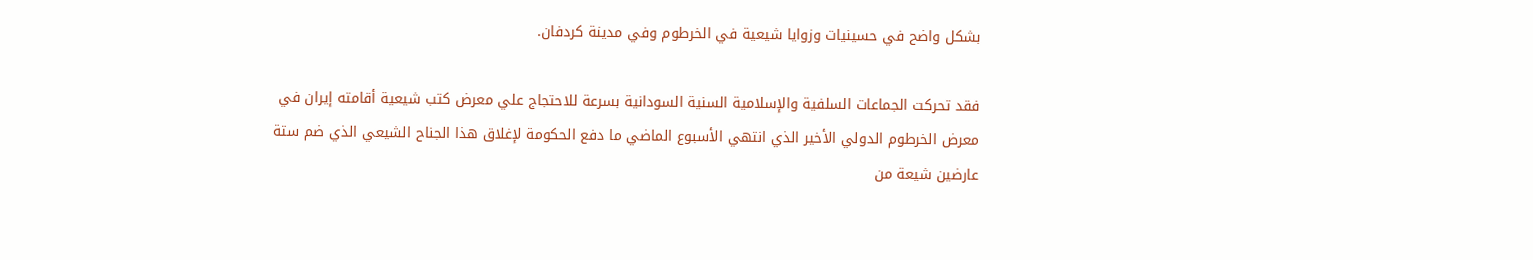بشكل واضح في حسينيات وزوايا شيعية في الخرطوم وفي مدينة كردفان.

فقد تحركت الجماعات السلفية والإسلامية السنية السودانية بسرعة للاحتجاج علي معرض كتب شيعية أقامته إيران في معرض الخرطوم الدولي الأخير الذي انتهي الأسبوع الماضي ما دفع الحكومة لإغلاق هذا الجناح الشيعي الذي ضم ستة عارضين شيعة من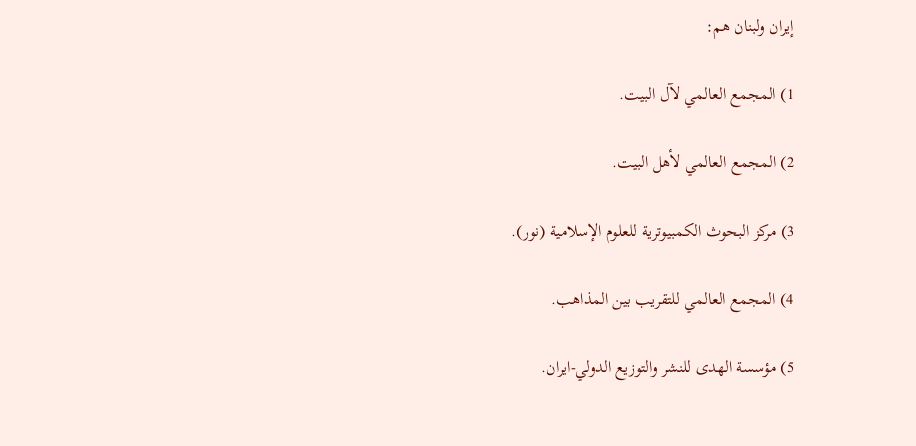إيران ولبنان هم:

1) المجمع العالمي لآل البيت.

2) المجمع العالمي لأهل البيت.

3) مركز البحوث الكمبيوترية للعلوم الإسلامية (نور).

4) المجمع العالمي للتقريب بين المذاهب.

5) مؤسسة الهدى للنشر والتوزيع الدولي-ايران.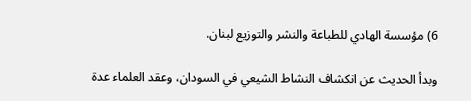6) مؤسسة الهادي للطباعة والنشر والتوزيع لبنان.

وبدأ الحديث عن انكشاف النشاط الشيعي في السودان، وعقد العلماء عدة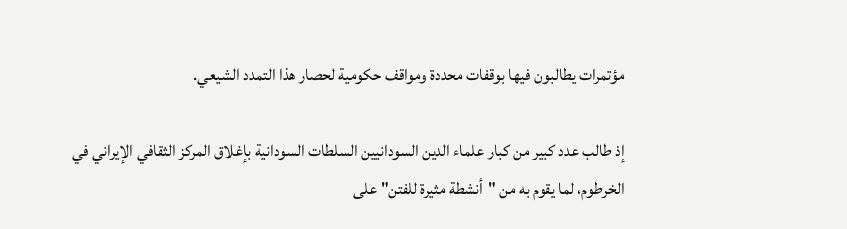مؤتمرات يطالبون فيها بوقفات محددة ومواقف حكومية لحصار هذا التمدد الشيعي.

إذ طالب عدد كبير من كبار علماء الدين السودانيين السلطات السودانية بإغلاق المركز الثقافي الإيراني في الخرطوم، لما يقوم به من "أنشطة مثيرة للفتن" على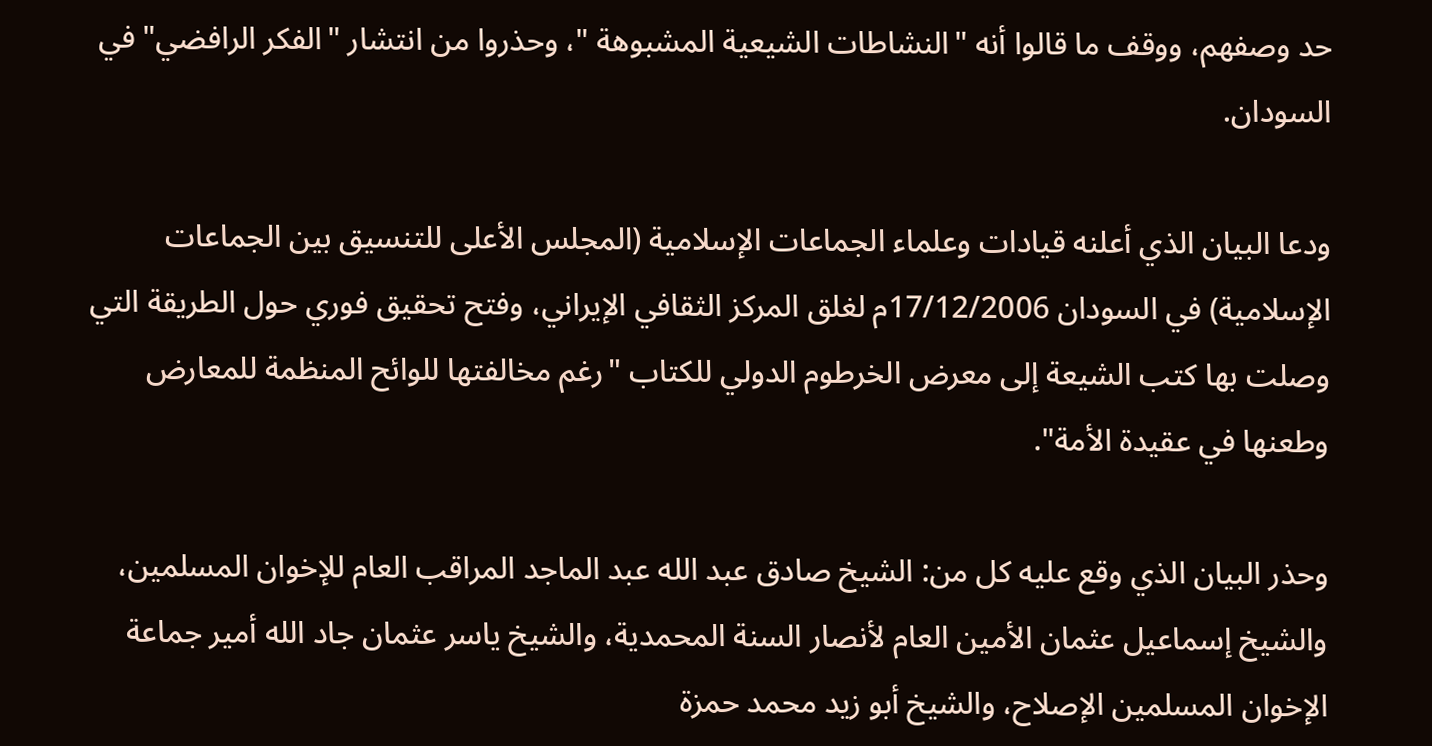حد وصفهم، ووقف ما قالوا أنه "النشاطات الشيعية المشبوهة "، وحذروا من انتشار "الفكر الرافضي" في السودان.

ودعا البيان الذي أعلنه قيادات وعلماء الجماعات الإسلامية (المجلس الأعلى للتنسيق بين الجماعات الإسلامية) في السودان 17/12/2006م لغلق المركز الثقافي الإيراني، وفتح تحقيق فوري حول الطريقة التي وصلت بها كتب الشيعة إلى معرض الخرطوم الدولي للكتاب "رغم مخالفتها للوائح المنظمة للمعارض وطعنها في عقيدة الأمة".

وحذر البيان الذي وقع عليه كل من: الشيخ صادق عبد الله عبد الماجد المراقب العام للإخوان المسلمين، والشيخ إسماعيل عثمان الأمين العام لأنصار السنة المحمدية، والشيخ ياسر عثمان جاد الله أمير جماعة الإخوان المسلمين الإصلاح، والشيخ أبو زيد محمد حمزة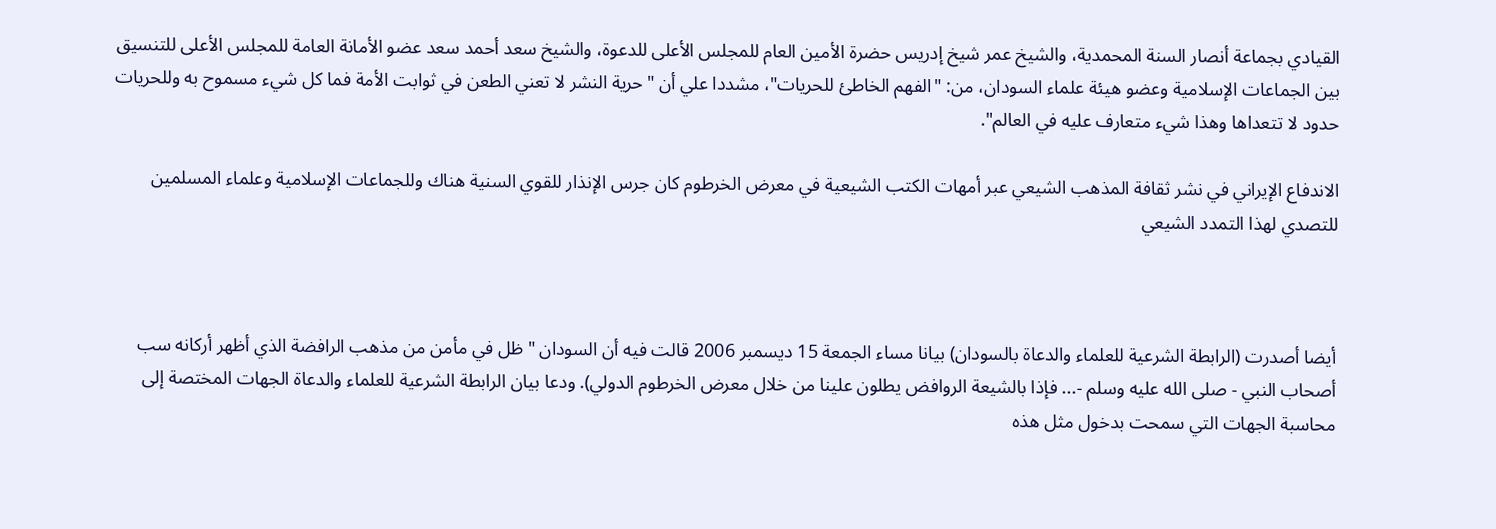القيادي بجماعة أنصار السنة المحمدية، والشيخ عمر شيخ إدريس حضرة الأمين العام للمجلس الأعلى للدعوة، والشيخ سعد أحمد سعد عضو الأمانة العامة للمجلس الأعلى للتنسيق بين الجماعات الإسلامية وعضو هيئة علماء السودان، من: "الفهم الخاطئ للحريات"، مشددا علي أن "حرية النشر لا تعني الطعن في ثوابت الأمة فما كل شيء مسموح به وللحريات حدود لا تتعداها وهذا شيء متعارف عليه في العالم".

الاندفاع الإيراني في نشر ثقافة المذهب الشيعي عبر أمهات الكتب الشيعية في معرض الخرطوم كان جرس الإنذار للقوي السنية هناك وللجماعات الإسلامية وعلماء المسلمين للتصدي لهذا التمدد الشيعي



أيضا أصدرت (الرابطة الشرعية للعلماء والدعاة بالسودان) بيانا مساء الجمعة 15 ديسمبر 2006 قالت فيه أن السودان "ظل في مأمن من مذهب الرافضة الذي أظهر أركانه سب أصحاب النبي - صلى الله عليه وسلم -... فإذا بالشيعة الروافض يطلون علينا من خلال معرض الخرطوم الدولي). ودعا بيان الرابطة الشرعية للعلماء والدعاة الجهات المختصة إلى محاسبة الجهات التي سمحت بدخول مثل هذه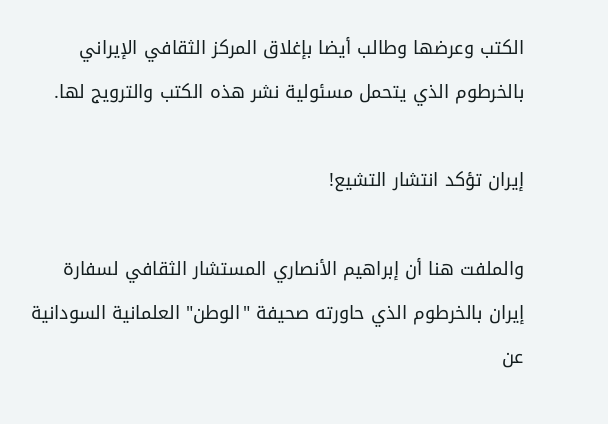الكتب وعرضها وطالب أيضا بإغلاق المركز الثقافي الإيراني بالخرطوم الذي يتحمل مسئولية نشر هذه الكتب والترويج لها.

إيران تؤكد انتشار التشيع!

والملفت هنا أن إبراهيم الأنصاري المستشار الثقافي لسفارة إيران بالخرطوم الذي حاورته صحيفة "الوطن" العلمانية السودانية عن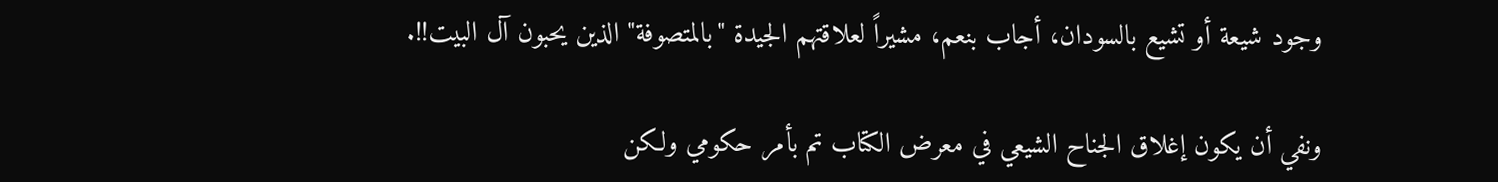وجود شيعة أو تشيع بالسودان، أجاب بنعم، مشيراً لعلاقتهم الجيدة "بالمتصوفة" الذين يحبون آل البيت!!.

ونفي أن يكون إغلاق الجناح الشيعي في معرض الكتاب تم بأمر حكومي ولكن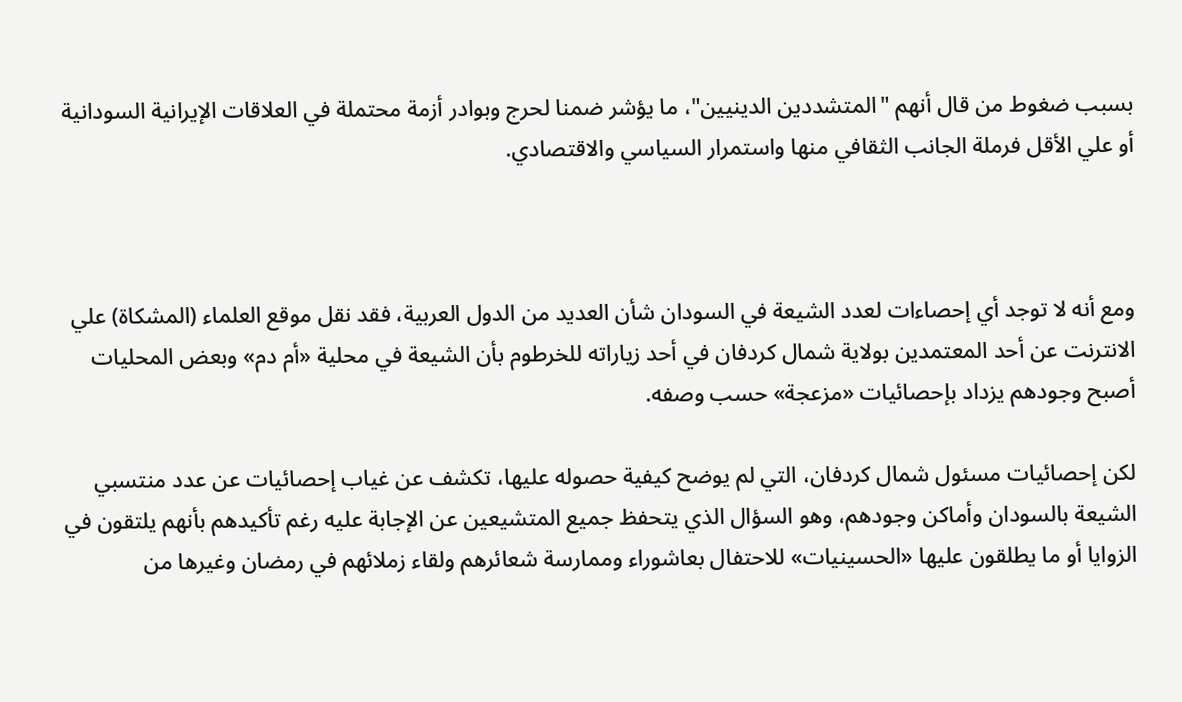بسبب ضغوط من قال أنهم "المتشددين الدينيين"، ما يؤشر ضمنا لحرج وبوادر أزمة محتملة في العلاقات الإيرانية السودانية أو علي الأقل فرملة الجانب الثقافي منها واستمرار السياسي والاقتصادي.



ومع أنه لا توجد أي إحصاءات لعدد الشيعة في السودان شأن العديد من الدول العربية، فقد نقل موقع العلماء (المشكاة) علي الانترنت عن أحد المعتمدين بولاية شمال كردفان في أحد زياراته للخرطوم بأن الشيعة في محلية «أم دم» وبعض المحليات أصبح وجودهم يزداد بإحصائيات «مزعجة» حسب وصفه.

لكن إحصائيات مسئول شمال كردفان، التي لم يوضح كيفية حصوله عليها، تكشف عن غياب إحصائيات عن عدد منتسبي الشيعة بالسودان وأماكن وجودهم، وهو السؤال الذي يتحفظ جميع المتشيعين عن الإجابة عليه رغم تأكيدهم بأنهم يلتقون في الزوايا أو ما يطلقون عليها «الحسينيات» للاحتفال بعاشوراء وممارسة شعائرهم ولقاء زملائهم في رمضان وغيرها من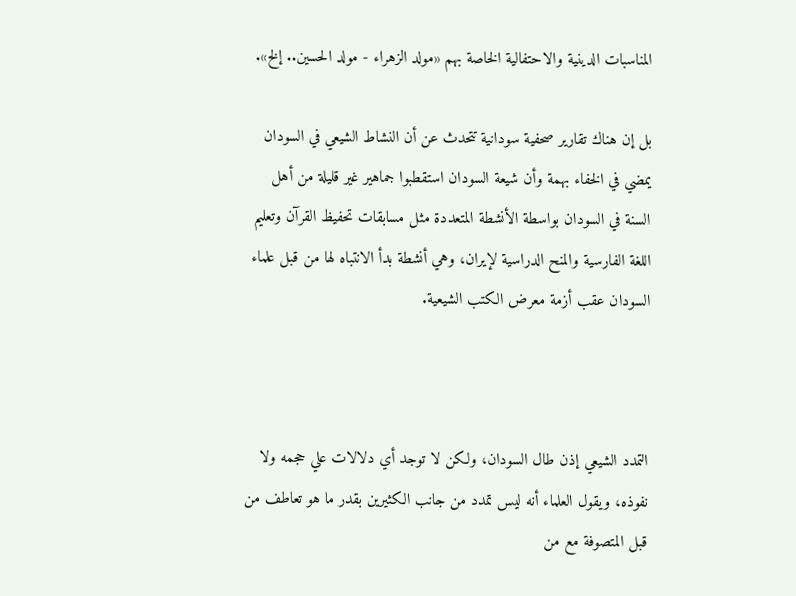المناسبات الدينية والاحتفالية الخاصة بهم «مولد الزهراء - مولد الحسين.. إلخ».

بل إن هناك تقارير صحفية سودانية تتحدث عن أن النشاط الشيعي في السودان يمضي في الخفاء بهمة وأن شيعة السودان استقطبوا جماهير غير قليلة من أهل السنة في السودان بواسطة الأنشطة المتعددة مثل مسابقات تحفيظ القرآن وتعليم اللغة الفارسية والمنح الدراسية لإيران، وهي أنشطة بدأ الانتباه لها من قبل علماء السودان عقب أزمة معرض الكتب الشيعية.



التمدد الشيعي إذن طال السودان، ولكن لا توجد أي دلالات علي حجمه ولا نفوذه، ويقول العلماء أنه ليس تمدد من جانب الكثيرين بقدر ما هو تعاطف من قبل المتصوفة مع من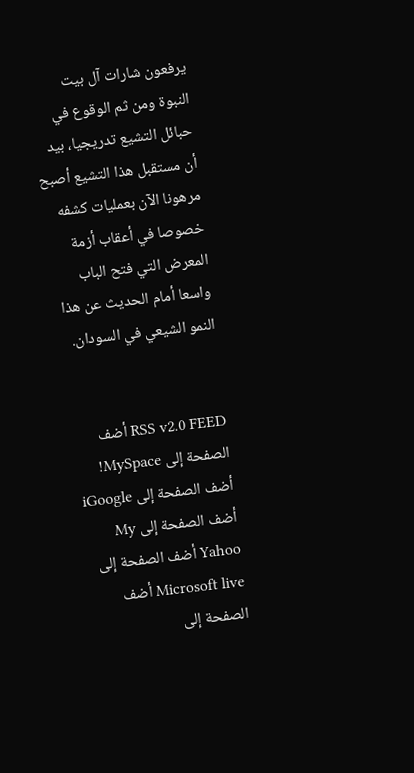يرفعون شارات آل بيت النبوة ومن ثم الوقوع في حبائل التشيع تدريجيا، بيد أن مستقبل هذا التشيع أصبح مرهونا الآن بعمليات كشفه خصوصا في أعقاب أزمة المعرض التي فتح الباب واسعا أمام الحديث عن هذا النمو الشيعي في السودان.


RSS v2.0 FEED أضف الصفحة إلى MySpace! أضف الصفحة إلى iGoogle أضف الصفحة إلى My Yahoo أضف الصفحة إلى Microsoft live أضف الصفحة إلى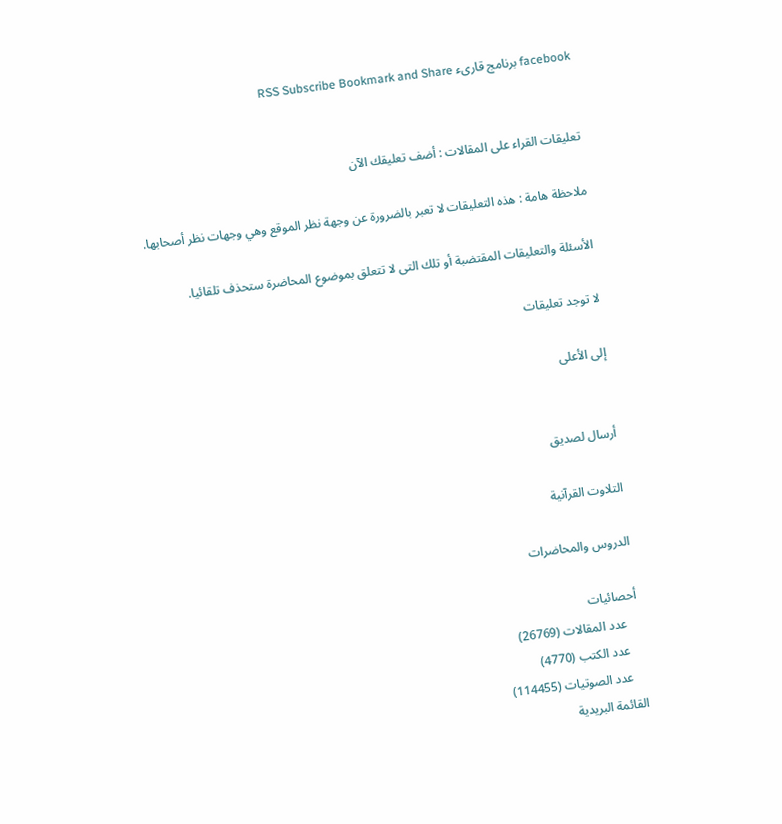facebook برنامج قارىء RSS Subscribe Bookmark and Share


تعليقات القراء على المقالات : أضف تعليقك الآن

ملاحظة هامة : هذه التعليقات لا تعبر بالضرورة عن وجهة نظر الموقع وهي وجهات نظر أصحابها.

الأسئلة والتعليقات المقتضبة أو تلك التى لا تتعلق بموضوع المحاضرة ستحذف تلقائيا.

لا توجد تعليقات

إلى الأعلى


أرسال لصديق

التلاوت القرآنية

الدروس والمحاضرات

أحصائيات
    عدد المقالات (26769)
    عدد الكتب (4770)
    عدد الصوتيات (114455)
القائمة البريدية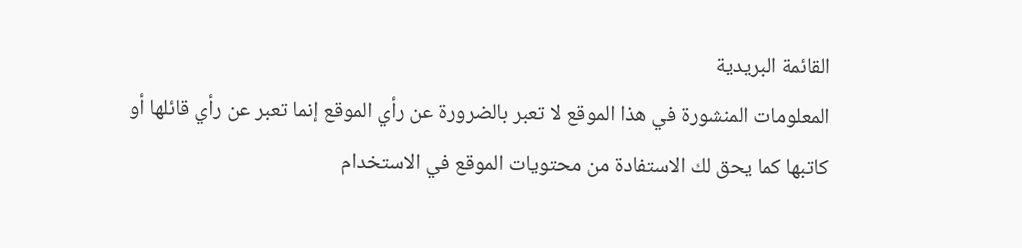القائمة البريدية
المعلومات المنشورة في هذا الموقع لا تعبر بالضرورة عن رأي الموقع إنما تعبر عن رأي قائلها أو كاتبها كما يحق لك الاستفادة من محتويات الموقع في الاستخدام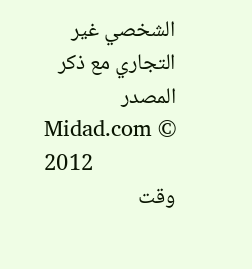الشخصي غير التجاري مع ذكر المصدر
Midad.com ©  2012
وقت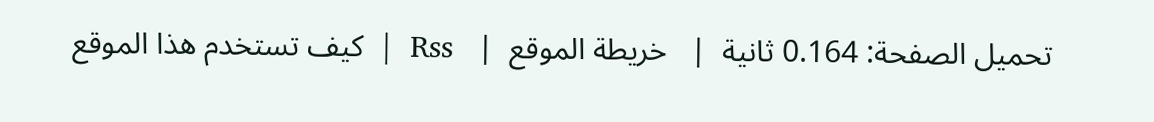تحميل الصفحة: 0.164 ثانية  |   خريطة الموقع  |   Rss  |  كيف تستخدم هذا الموقع